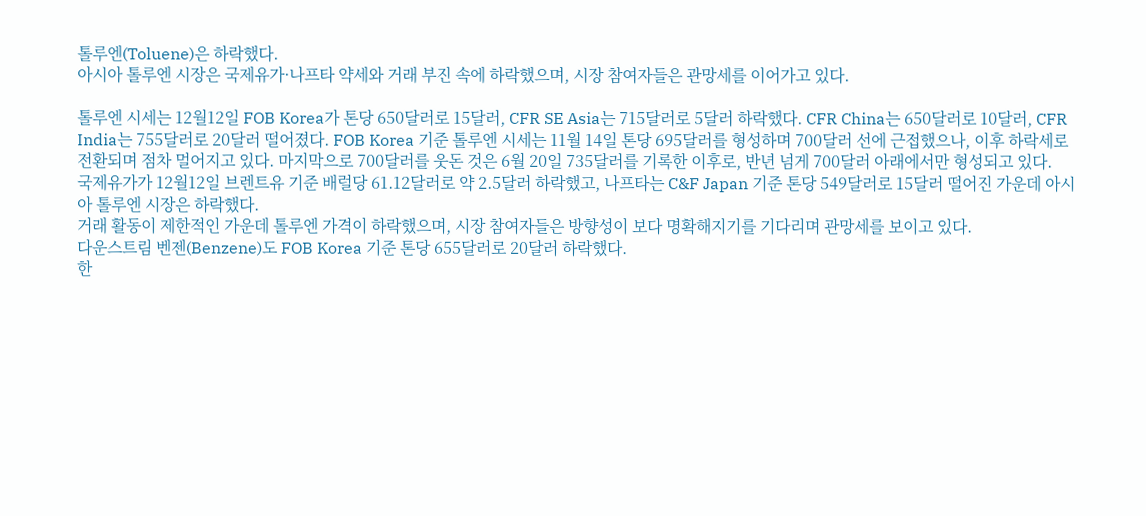톨루엔(Toluene)은 하락했다.
아시아 톨루엔 시장은 국제유가·나프타 약세와 거래 부진 속에 하락했으며, 시장 참여자들은 관망세를 이어가고 있다.

톨루엔 시세는 12월12일 FOB Korea가 톤당 650달러로 15달러, CFR SE Asia는 715달러로 5달러 하락했다. CFR China는 650달러로 10달러, CFR India는 755달러로 20달러 떨어졌다. FOB Korea 기준 톨루엔 시세는 11월 14일 톤당 695달러를 형성하며 700달러 선에 근접했으나, 이후 하락세로 전환되며 점차 멀어지고 있다. 마지막으로 700달러를 웃돈 것은 6월 20일 735달러를 기록한 이후로, 반년 넘게 700달러 아래에서만 형성되고 있다.
국제유가가 12월12일 브렌트유 기준 배럴당 61.12달러로 약 2.5달러 하락했고, 나프타는 C&F Japan 기준 톤당 549달러로 15달러 떨어진 가운데 아시아 톨루엔 시장은 하락했다.
거래 활동이 제한적인 가운데 톨루엔 가격이 하락했으며, 시장 참여자들은 방향성이 보다 명확해지기를 기다리며 관망세를 보이고 있다.
다운스트림 벤젠(Benzene)도 FOB Korea 기준 톤당 655달러로 20달러 하락했다.
한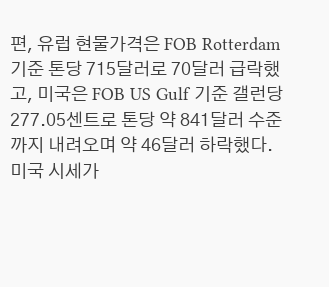편, 유럽 현물가격은 FOB Rotterdam 기준 톤당 715달러로 70달러 급락했고, 미국은 FOB US Gulf 기준 갤런당 277.05센트로 톤당 약 841달러 수준까지 내려오며 약 46달러 하락했다.
미국 시세가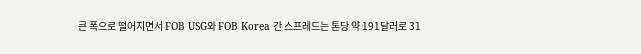큰 폭으로 떨어지면서 FOB USG와 FOB Korea 간 스프레드는 톤당 약 191달러로 31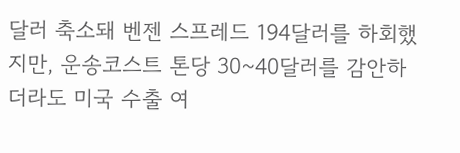달러 축소돼 벤젠 스프레드 194달러를 하회했지만, 운송코스트 톤당 30~40달러를 감안하더라도 미국 수출 여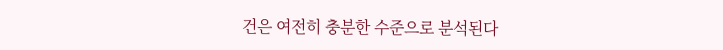건은 여전히 충분한 수준으로 분석된다